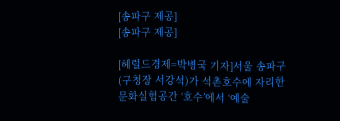[송파구 제공]
[송파구 제공]

[헤럴드경제=박병국 기자]서울 송파구(구청장 서강석)가 석촌호수에 자리한 문화실험공간 ‘호수’에서 ‘예술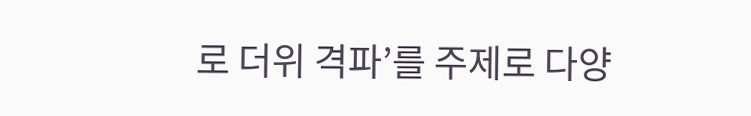로 더위 격파’를 주제로 다양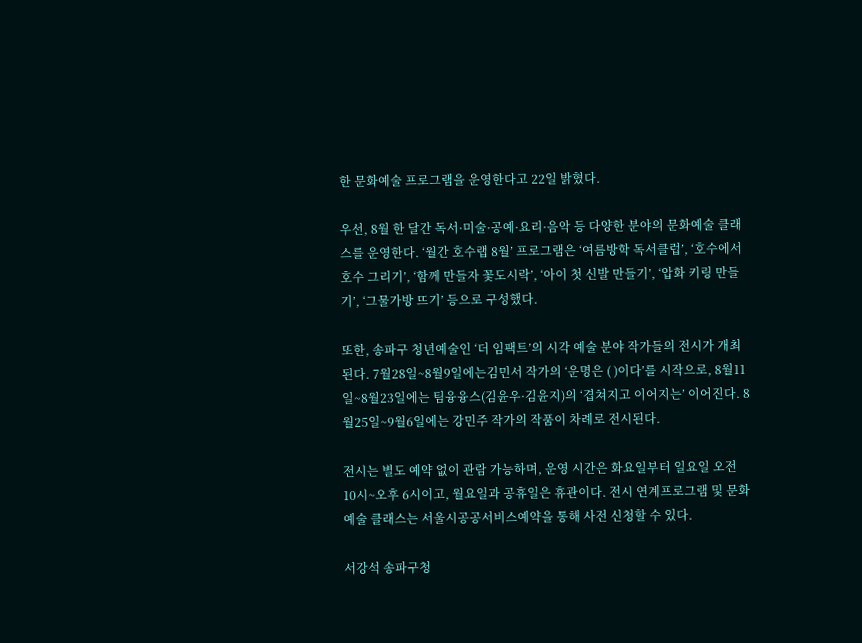한 문화예술 프로그램을 운영한다고 22일 밝혔다.

우선, 8월 한 달간 독서·미술·공예·요리·음악 등 다양한 분야의 문화예술 클래스를 운영한다. ‘월간 호수랩 8월’ 프로그램은 ‘여름방학 독서클럽’, ‘호수에서 호수 그리기’, ‘함께 만들자 꽃도시락’, ‘아이 첫 신발 만들기’, ‘압화 키링 만들기’, ‘그물가방 뜨기’ 등으로 구성했다.

또한, 송파구 청년예술인 ‘더 임팩트’의 시각 예술 분야 작가들의 전시가 개최된다. 7월28일~8월9일에는김민서 작가의 ‘운명은 ( )이다’를 시작으로, 8월11일~8월23일에는 팀융융스(김윤우·김윤지)의 ‘겹쳐지고 이어지는’ 이어진다. 8월25일~9월6일에는 강민주 작가의 작품이 차례로 전시된다.

전시는 별도 예약 없이 관람 가능하며, 운영 시간은 화요일부터 일요일 오전 10시~오후 6시이고, 월요일과 공휴일은 휴관이다. 전시 연계프로그램 및 문화예술 클래스는 서울시공공서비스예약을 통해 사전 신청할 수 있다.

서강석 송파구청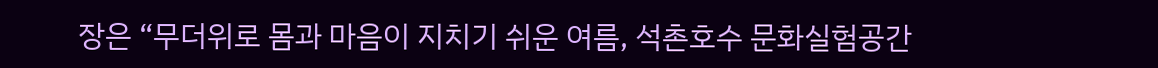장은 “무더위로 몸과 마음이 지치기 쉬운 여름, 석촌호수 문화실험공간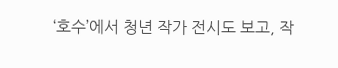‘호수’에서 청년 작가 전시도 보고, 작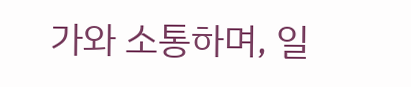가와 소통하며, 일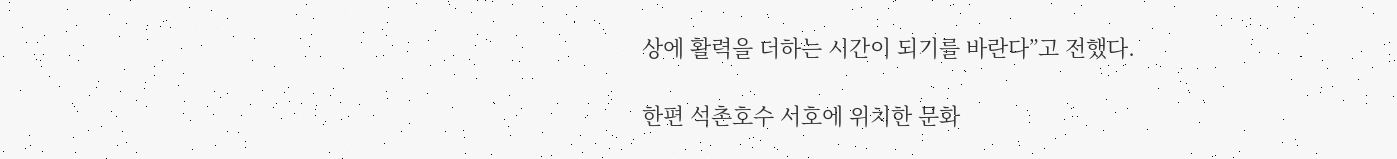상에 활력을 더하는 시간이 되기를 바란다”고 전했다.

한편 석촌호수 서호에 위치한 문화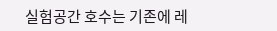실험공간 호수는 기존에 레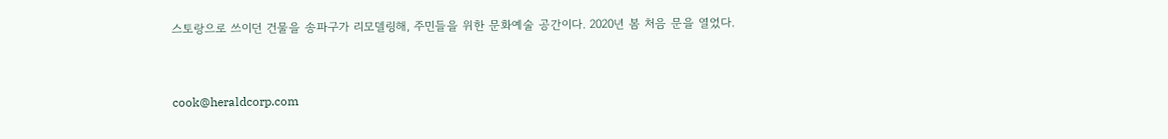스토랑으로 쓰이던 건물을 송파구가 리모델링해, 주민들을 위한 문화예술 공간이다. 2020년 봄 처음 문을 열었다.


cook@heraldcorp.com